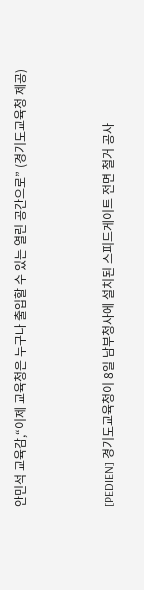안민석 교육감,“이제 교육청은 누구나 출입할 수 있는 열린 공간으로” (경기도교육청 제공)



[PEDIEN] 경기도교육청이 8일 남부청사에 설치된 스피드게이트 전면 철거 공사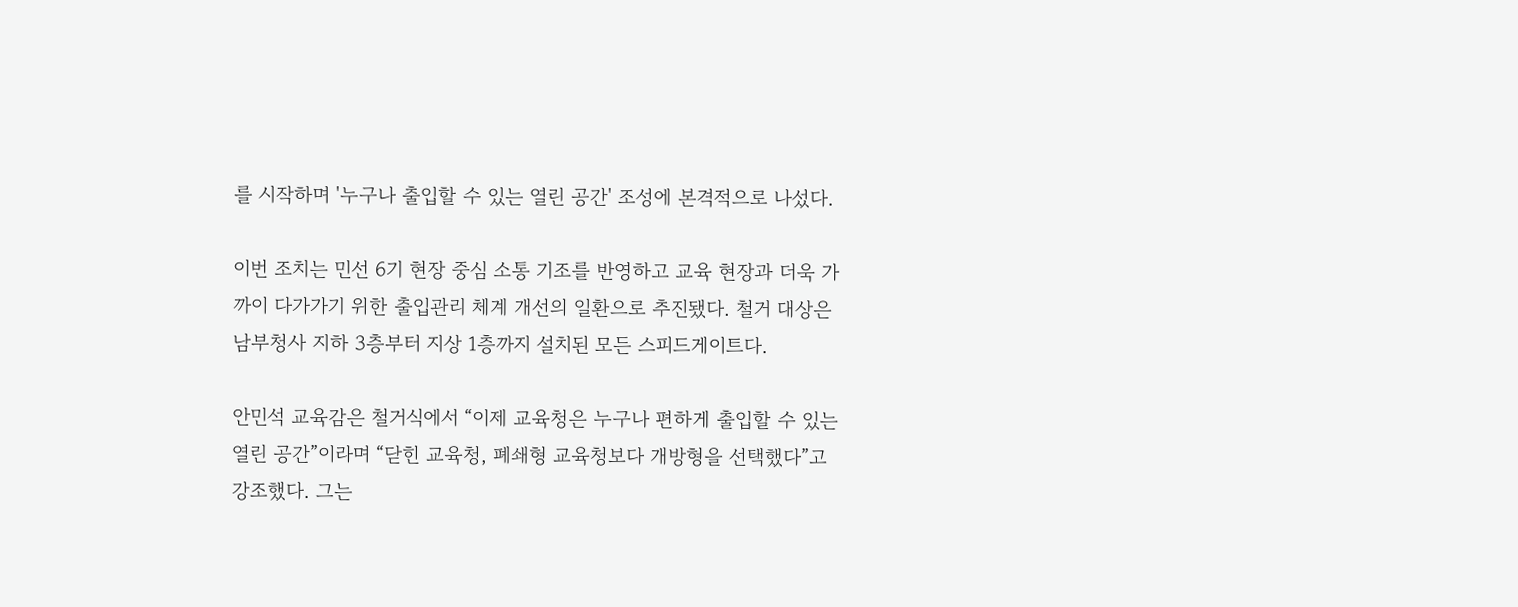를 시작하며 '누구나 출입할 수 있는 열린 공간' 조성에 본격적으로 나섰다.

이번 조치는 민선 6기 현장 중심 소통 기조를 반영하고 교육 현장과 더욱 가까이 다가가기 위한 출입관리 체계 개선의 일환으로 추진됐다. 철거 대상은 남부청사 지하 3층부터 지상 1층까지 설치된 모든 스피드게이트다.

안민석 교육감은 철거식에서 “이제 교육청은 누구나 편하게 출입할 수 있는 열린 공간”이라며 “닫힌 교육청, 폐쇄형 교육청보다 개방형을 선택했다”고 강조했다. 그는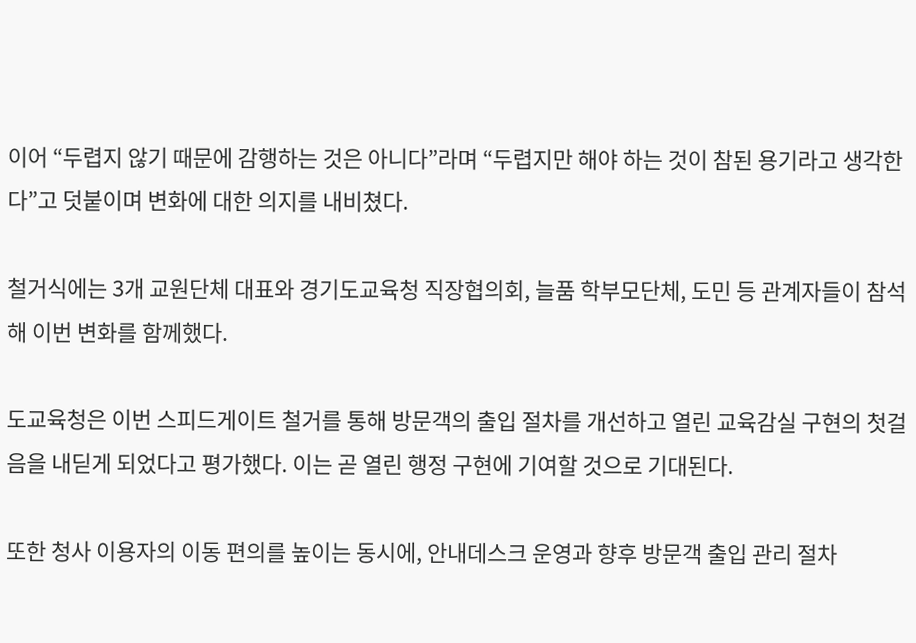이어 “두렵지 않기 때문에 감행하는 것은 아니다”라며 “두렵지만 해야 하는 것이 참된 용기라고 생각한다”고 덧붙이며 변화에 대한 의지를 내비쳤다.

철거식에는 3개 교원단체 대표와 경기도교육청 직장협의회, 늘품 학부모단체, 도민 등 관계자들이 참석해 이번 변화를 함께했다.

도교육청은 이번 스피드게이트 철거를 통해 방문객의 출입 절차를 개선하고 열린 교육감실 구현의 첫걸음을 내딛게 되었다고 평가했다. 이는 곧 열린 행정 구현에 기여할 것으로 기대된다.

또한 청사 이용자의 이동 편의를 높이는 동시에, 안내데스크 운영과 향후 방문객 출입 관리 절차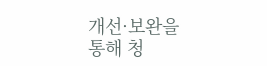개선·보완을 통해 청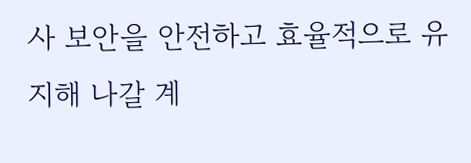사 보안을 안전하고 효율적으로 유지해 나갈 계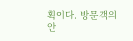획이다. 방문객의 안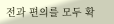전과 편의를 모두 확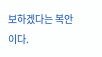보하겠다는 복안이다.